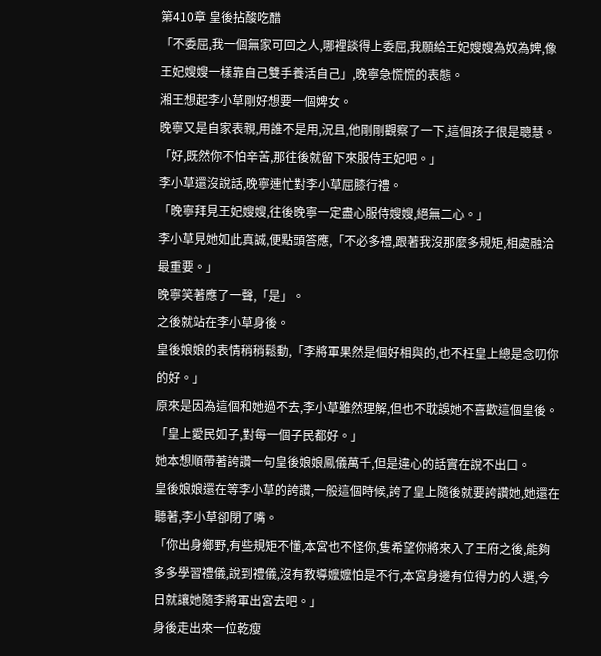第410章 皇後拈酸吃醋
「不委屈,我一個無家可回之人,哪裡談得上委屈,我願給王妃嫂嫂為奴為婢,像王妃嫂嫂一樣靠自己雙手養活自己」,晚寧急慌慌的表態。
湘王想起李小草剛好想要一個婢女。
晚寧又是自家表親,用誰不是用,況且,他剛剛觀察了一下,這個孩子很是聰慧。
「好,既然你不怕辛苦,那往後就留下來服侍王妃吧。」
李小草還沒說話,晚寧連忙對李小草屈膝行禮。
「晚寧拜見王妃嫂嫂,往後晚寧一定盡心服侍嫂嫂,絕無二心。」
李小草見她如此真誠,便點頭答應,「不必多禮,跟著我沒那麼多規矩,相處融洽最重要。」
晚寧笑著應了一聲,「是」。
之後就站在李小草身後。
皇後娘娘的表情稍稍鬆動,「李將軍果然是個好相與的,也不枉皇上總是念叨你的好。」
原來是因為這個和她過不去,李小草雖然理解,但也不耽誤她不喜歡這個皇後。
「皇上愛民如子,對每一個子民都好。」
她本想順帶著誇讚一句皇後娘娘鳳儀萬千,但是違心的話實在說不出口。
皇後娘娘還在等李小草的誇讚,一般這個時候,誇了皇上隨後就要誇讚她,她還在聽著,李小草卻閉了嘴。
「你出身鄉野,有些規矩不懂,本宮也不怪你,隻希望你將來入了王府之後,能夠多多學習禮儀,說到禮儀,沒有教導嬤嬤怕是不行,本宮身邊有位得力的人選,今日就讓她隨李將軍出宮去吧。」
身後走出來一位乾瘦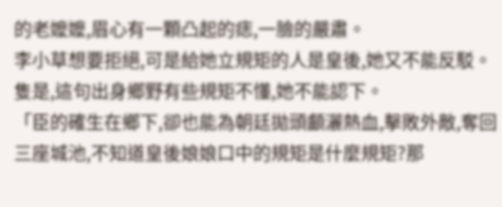的老嬤嬤,眉心有一顆凸起的痣,一臉的嚴肅。
李小草想要拒絕,可是給她立規矩的人是皇後,她又不能反駁。
隻是,這句出身鄉野有些規矩不懂,她不能認下。
「臣的確生在鄉下,卻也能為朝廷拋頭顱灑熱血,擊敗外敵,奪回三座城池,不知道皇後娘娘口中的規矩是什麼規矩?那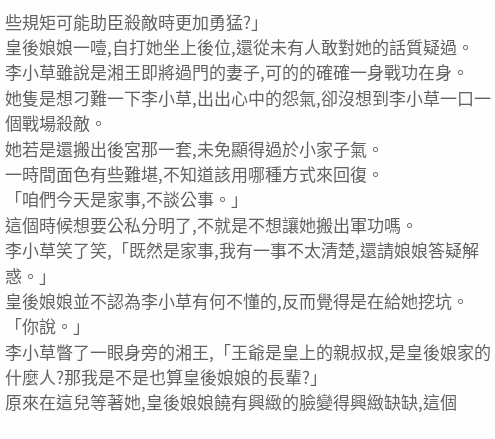些規矩可能助臣殺敵時更加勇猛?」
皇後娘娘一噎,自打她坐上後位,還從未有人敢對她的話質疑過。
李小草雖說是湘王即將過門的妻子,可的的確確一身戰功在身。
她隻是想刁難一下李小草,出出心中的怨氣,卻沒想到李小草一口一個戰場殺敵。
她若是還搬出後宮那一套,未免顯得過於小家子氣。
一時間面色有些難堪,不知道該用哪種方式來回復。
「咱們今天是家事,不談公事。」
這個時候想要公私分明了,不就是不想讓她搬出軍功嗎。
李小草笑了笑,「既然是家事,我有一事不太清楚,還請娘娘答疑解惑。」
皇後娘娘並不認為李小草有何不懂的,反而覺得是在給她挖坑。
「你說。」
李小草瞥了一眼身旁的湘王,「王爺是皇上的親叔叔,是皇後娘家的什麼人?那我是不是也算皇後娘娘的長輩?」
原來在這兒等著她,皇後娘娘饒有興緻的臉變得興緻缺缺,這個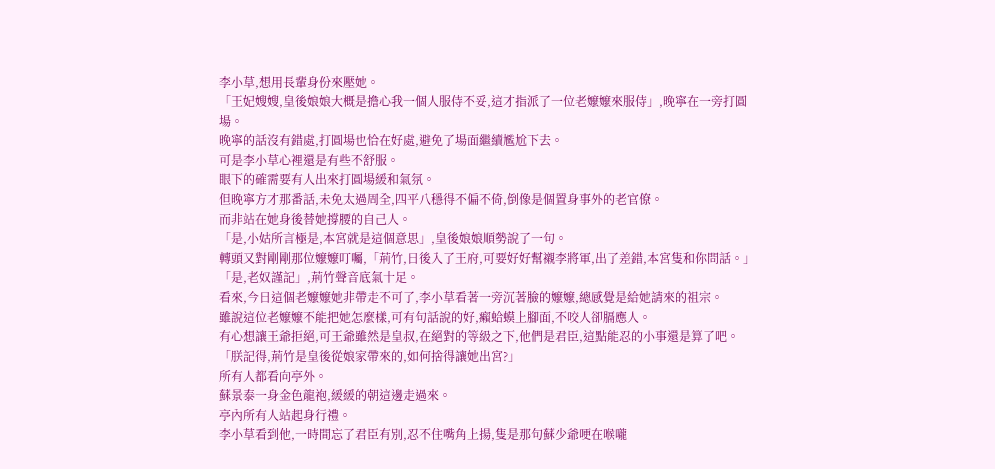李小草,想用長輩身份來壓她。
「王妃嫂嫂,皇後娘娘大概是擔心我一個人服侍不妥,這才指派了一位老嬤嬤來服侍」,晚寧在一旁打圓場。
晚寧的話沒有錯處,打圓場也恰在好處,避免了場面繼續尷尬下去。
可是李小草心裡還是有些不舒服。
眼下的確需要有人出來打圓場緩和氣氛。
但晚寧方才那番話,未免太過周全,四平八穩得不偏不倚,倒像是個置身事外的老官僚。
而非站在她身後替她撐腰的自己人。
「是,小姑所言極是,本宮就是這個意思」,皇後娘娘順勢說了一句。
轉頭又對剛剛那位嬤嬤叮囑,「荊竹,日後入了王府,可要好好幫襯李將軍,出了差錯,本宮隻和你問話。」
「是,老奴謹記」,荊竹聲音底氣十足。
看來,今日這個老嬤嬤她非帶走不可了,李小草看著一旁沉著臉的嬤嬤,總感覺是給她請來的祖宗。
雖說這位老嬤嬤不能把她怎麼樣,可有句話說的好,癩蛤蟆上腳面,不咬人卻膈應人。
有心想讓王爺拒絕,可王爺雖然是皇叔,在絕對的等級之下,他們是君臣,這點能忍的小事還是算了吧。
「朕記得,荊竹是皇後從娘家帶來的,如何捨得讓她出宮?」
所有人都看向亭外。
蘇景泰一身金色龍袍,緩緩的朝這邊走過來。
亭內所有人站起身行禮。
李小草看到他,一時間忘了君臣有別,忍不住嘴角上揚,隻是那句蘇少爺哽在喉嚨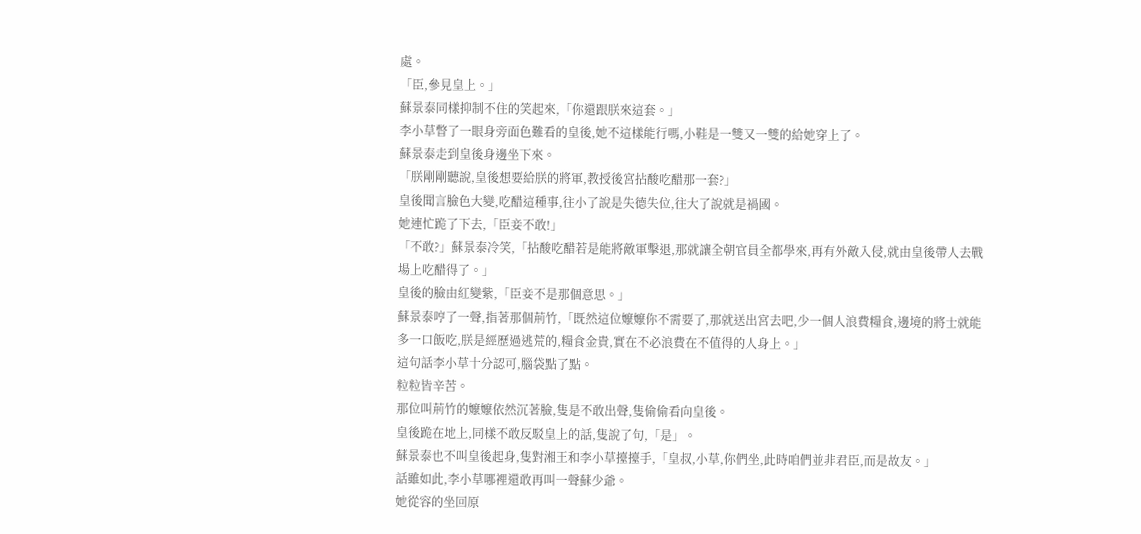處。
「臣,參見皇上。」
蘇景泰同樣抑制不住的笑起來,「你還跟朕來這套。」
李小草瞥了一眼身旁面色難看的皇後,她不這樣能行嗎,小鞋是一雙又一雙的給她穿上了。
蘇景泰走到皇後身邊坐下來。
「朕剛剛聽說,皇後想要給朕的將軍,教授後宮拈酸吃醋那一套?」
皇後聞言臉色大變,吃醋這種事,往小了說是失德失位,往大了說就是禍國。
她連忙跪了下去,「臣妾不敢!」
「不敢?」蘇景泰冷笑,「拈酸吃醋若是能將敵軍擊退,那就讓全朝官員全都學來,再有外敵入侵,就由皇後帶人去戰場上吃醋得了。」
皇後的臉由紅變紫,「臣妾不是那個意思。」
蘇景泰哼了一聲,指著那個荊竹,「既然這位嬤嬤你不需要了,那就送出宮去吧,少一個人浪費糧食,邊境的將士就能多一口飯吃,朕是經歷過逃荒的,糧食金貴,實在不必浪費在不值得的人身上。」
這句話李小草十分認可,腦袋點了點。
粒粒皆辛苦。
那位叫荊竹的嬤嬤依然沉著臉,隻是不敢出聲,隻偷偷看向皇後。
皇後跪在地上,同樣不敢反駁皇上的話,隻說了句,「是」。
蘇景泰也不叫皇後起身,隻對湘王和李小草擡擡手,「皇叔,小草,你們坐,此時咱們並非君臣,而是故友。」
話雖如此,李小草哪裡還敢再叫一聲蘇少爺。
她從容的坐回原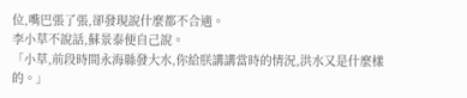位,嘴巴張了張,卻發現說什麼都不合適。
李小草不說話,蘇景泰便自己說。
「小草,前段時間永海縣發大水,你給朕講講當時的情況,洪水又是什麼樣的。」